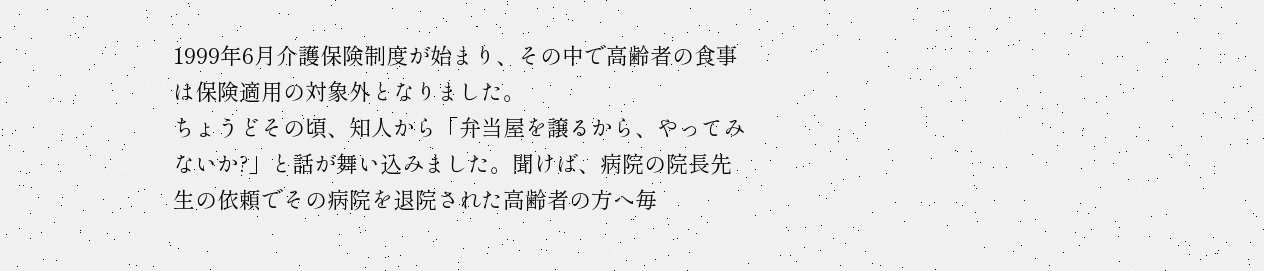1999年6月介護保険制度が始まり、その中で高齢者の食事は保険適用の対象外となりました。
ちょうどその頃、知人から「弁当屋を譲るから、やってみないか?」と話が舞い込みました。聞けば、病院の院長先生の依頼でその病院を退院された高齢者の方へ毎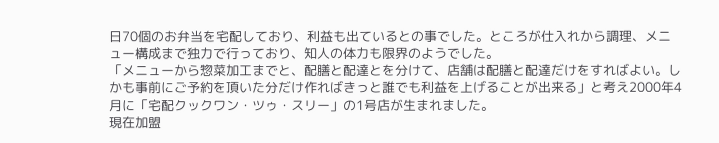日70個のお弁当を宅配しており、利益も出ているとの事でした。ところが仕入れから調理、メニュー構成まで独力で行っており、知人の体力も限界のようでした。
「メニューから惣菜加工までと、配膳と配達とを分けて、店舗は配膳と配達だけをすればよい。しかも事前にご予約を頂いた分だけ作ればきっと誰でも利益を上げることが出来る」と考え2000年4月に「宅配クックワン・ツゥ・スリー」の1号店が生まれました。
現在加盟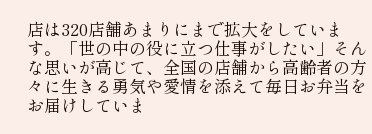店は320店舗あまりにまで拡大をしています。「世の中の役に立つ仕事がしたい」そんな思いが高じて、全国の店舗から高齢者の方々に生きる勇気や愛情を添えて毎日お弁当をお届けしていま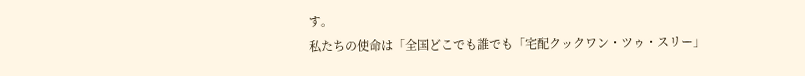す。
私たちの使命は「全国どこでも誰でも「宅配クックワン・ツゥ・スリー」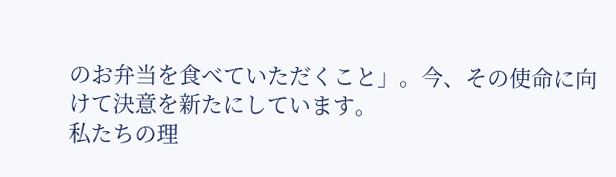のお弁当を食べていただくこと」。今、その使命に向けて決意を新たにしています。
私たちの理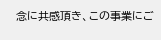念に共感頂き、この事業にご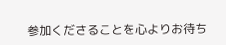参加くださることを心よりお待ち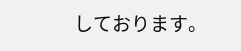しております。